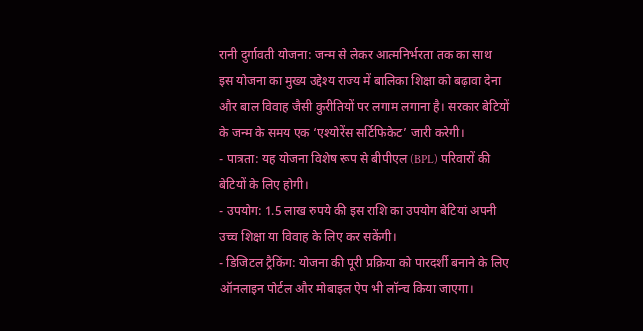रानी दुर्गावती योजना: जन्म से लेकर आत्मनिर्भरता तक का साथ
इस योजना का मुख्य उद्देश्य राज्य में बालिका शिक्षा को बढ़ावा देना और बाल विवाह जैसी कुरीतियों पर लगाम लगाना है। सरकार बेटियों के जन्म के समय एक ‘एश्योरेंस सर्टिफिकेट’ जारी करेगी।
- पात्रता: यह योजना विशेष रूप से बीपीएल (BPL) परिवारों की बेटियों के लिए होगी।
- उपयोग: 1.5 लाख रुपये की इस राशि का उपयोग बेटियां अपनी उच्च शिक्षा या विवाह के लिए कर सकेंगी।
- डिजिटल ट्रैकिंग: योजना की पूरी प्रक्रिया को पारदर्शी बनाने के लिए ऑनलाइन पोर्टल और मोबाइल ऐप भी लॉन्च किया जाएगा।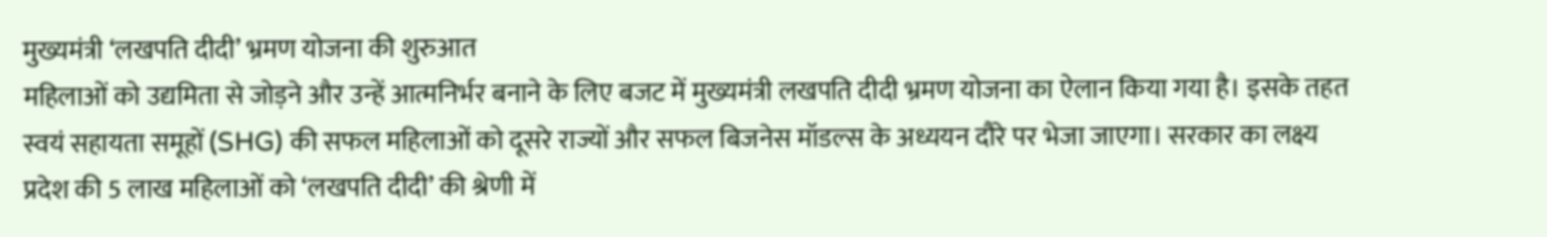मुख्यमंत्री ‘लखपति दीदी’ भ्रमण योजना की शुरुआत
महिलाओं को उद्यमिता से जोड़ने और उन्हें आत्मनिर्भर बनाने के लिए बजट में मुख्यमंत्री लखपति दीदी भ्रमण योजना का ऐलान किया गया है। इसके तहत स्वयं सहायता समूहों (SHG) की सफल महिलाओं को दूसरे राज्यों और सफल बिजनेस मॉडल्स के अध्ययन दौरे पर भेजा जाएगा। सरकार का लक्ष्य प्रदेश की 5 लाख महिलाओं को ‘लखपति दीदी’ की श्रेणी में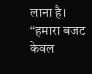लाना है।
“हमारा बजट केवल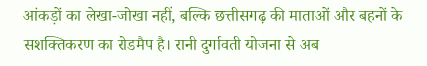आंकड़ों का लेखा-जोखा नहीं, बल्कि छत्तीसगढ़ की माताओं और बहनों के सशक्तिकरण का रोडमैप है। रानी दुर्गावती योजना से अब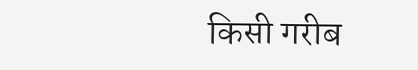किसी गरीब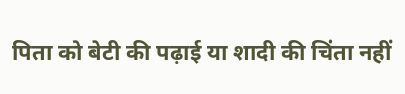पिता को बेटी की पढ़ाई या शादी की चिंता नहीं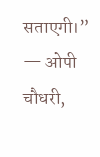सताएगी।”
— ओपी चौधरी,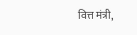वित्त मंत्री,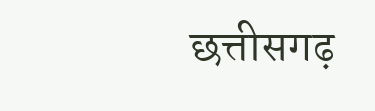छत्तीसगढ़